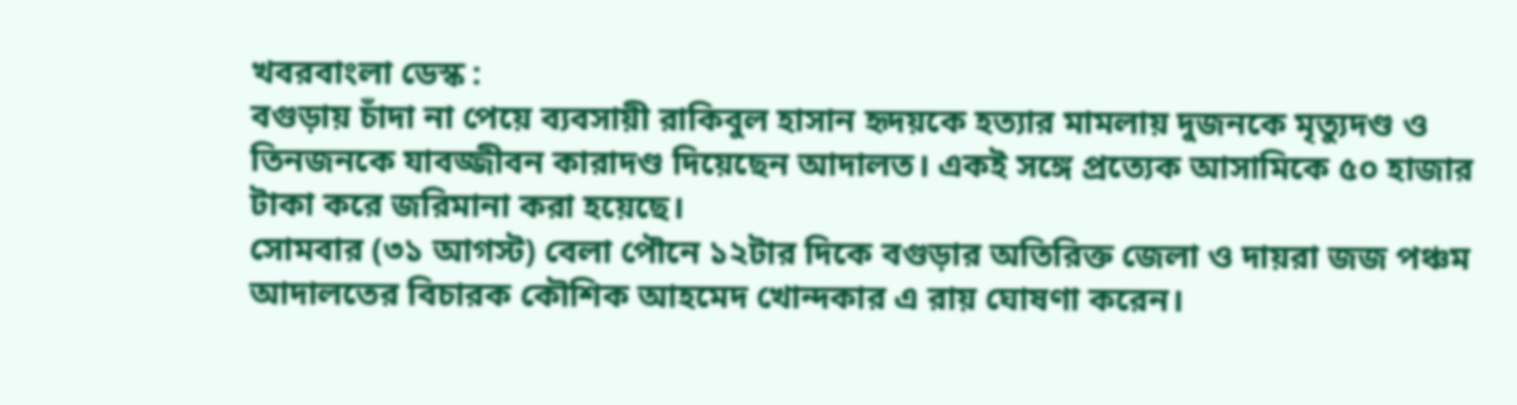খবরবাংলা ডেস্ক :
বগুড়ায় চাঁদা না পেয়ে ব্যবসায়ী রাকিবুল হাসান হৃদয়কে হত্যার মামলায় দুজনকে মৃত্যুদণ্ড ও তিনজনকে যাবজ্জীবন কারাদণ্ড দিয়েছেন আদালত। একই সঙ্গে প্রত্যেক আসামিকে ৫০ হাজার টাকা করে জরিমানা করা হয়েছে।
সোমবার (৩১ আগস্ট) বেলা পৌনে ১২টার দিকে বগুড়ার অতিরিক্ত জেলা ও দায়রা জজ পঞ্চম আদালতের বিচারক কৌশিক আহমেদ খোন্দকার এ রায় ঘোষণা করেন।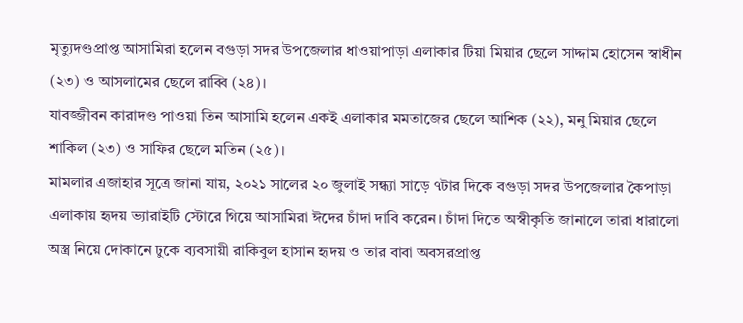মৃত্যুদণ্ডপ্রাপ্ত আসামিরা হলেন বগুড়া সদর উপজেলার ধাওয়াপাড়া এলাকার টিয়া মিয়ার ছেলে সাদ্দাম হোসেন স্বাধীন (২৩) ও আসলামের ছেলে রাব্বি (২৪)।
যাবজ্জীবন কারাদণ্ড পাওয়া তিন আসামি হলেন একই এলাকার মমতাজের ছেলে আশিক (২২), মনু মিয়ার ছেলে শাকিল (২৩) ও সাফির ছেলে মতিন (২৫)।
মামলার এজাহার সূত্রে জানা যায়, ২০২১ সালের ২০ জুলাই সন্ধ্যা সাড়ে ৭টার দিকে বগুড়া সদর উপজেলার কৈপাড়া এলাকায় হৃদয় ভ্যারাইটি স্টোরে গিয়ে আসামিরা ঈদের চাঁদা দাবি করেন। চাঁদা দিতে অস্বীকৃতি জানালে তারা ধারালো অস্ত্র নিয়ে দোকানে ঢুকে ব্যবসায়ী রাকিবুল হাসান হৃদয় ও তার বাবা অবসরপ্রাপ্ত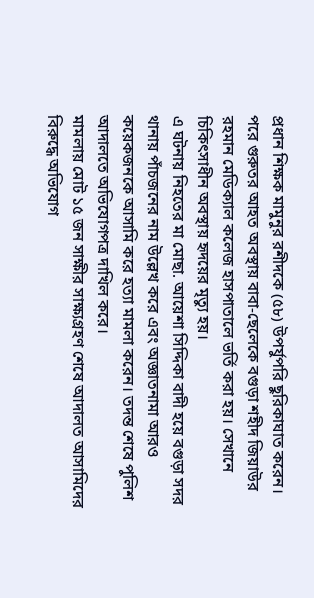প্রধান শিক্ষক মামুনুর রশীদকে (৫৮) উপর্যুপরি ছুরিকাঘাত করেন।
পরে গুরুতর আহত অবস্থায় বাবা-ছেলেকে বগুড়া শহীদ জিয়াউর রহমান মেডিক্যাল কলেজ হাসপাতালে ভর্তি করা হয়। সেখানে চিকিৎসাধীন অবস্থায় হৃদয়ের মৃত্যু হয়।
এ ঘটনায় নিহতের মা মোছা. আয়েশা সিদ্দিকা বাদী হয়ে বগুড়া সদর থানায় পাঁচজনের নাম উল্লেখ করে এবং অজ্ঞাতনামা আরও কয়েকজনকে আসামি করে হত্যা মামলা করেন। তদন্ত শেষে পুলিশ আদালতে অভিযোগপত্র দাখিল করে।
মামলায় মোট ১৫ জন সাক্ষীর সাক্ষ্যগ্রহণ শেষে আদালত আসামিদের বিরুদ্ধে অভিযোগ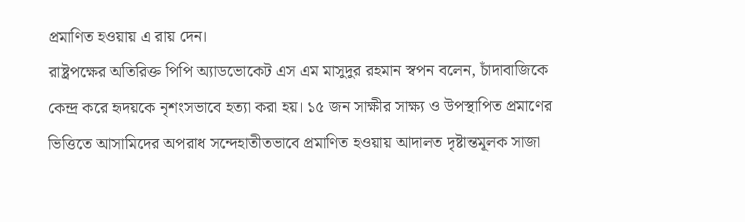প্রমাণিত হওয়ায় এ রায় দেন।
রাষ্ট্রপক্ষের অতিরিক্ত পিপি অ্যাডভোকেট এস এম মাসুদুর রহমান স্বপন বলেন, চাঁদাবাজিকে কেন্দ্র করে হৃদয়কে নৃশংসভাবে হত্যা করা হয়। ১৫ জন সাক্ষীর সাক্ষ্য ও উপস্থাপিত প্রমাণের ভিত্তিতে আসামিদের অপরাধ সন্দেহাতীতভাবে প্রমাণিত হওয়ায় আদালত দৃষ্টান্তমূলক সাজা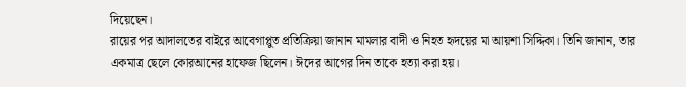দিয়েছেন।
রায়ের পর আদালতের বাইরে আবেগাপ্লুত প্রতিক্রিয়া জানান মামলার বাদী ও নিহত হৃদয়ের মা আয়শা সিদ্দিকা। তিনি জানান, তার একমাত্র ছেলে কোরআনের হাফেজ ছিলেন। ঈদের আগের দিন তাকে হত্যা করা হয়।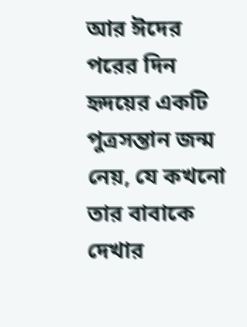আর ঈদের পরের দিন হৃদয়ের একটি পুত্রসন্তান জন্ম নেয়, যে কখনো তার বাবাকে দেখার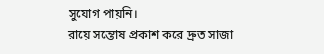সুযোগ পায়নি।
রায়ে সন্তোষ প্রকাশ করে দ্রুত সাজা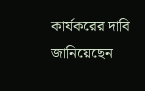কার্যকরের দাবি জানিয়েছেন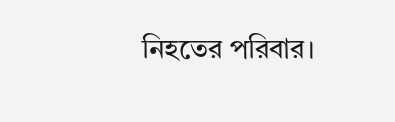নিহতের পরিবার।